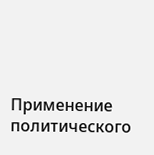Применение политического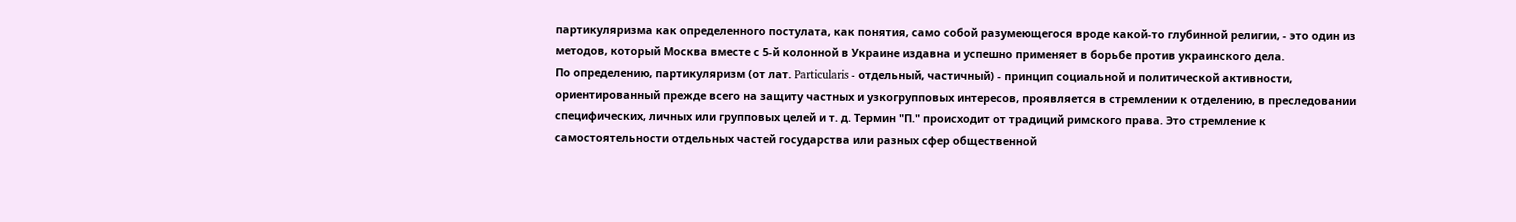партикуляризма как определенного постулата, как понятия, само собой разумеющегося вроде какой-то глубинной религии, - это один из методов, который Москва вместе с 5-й колонной в Украине издавна и успешно применяет в борьбе против украинского дела.
По определению, партикуляризм (от лат. Particularis - отдельный, частичный) - принцип социальной и политической активности, ориентированный прежде всего на защиту частных и узкогрупповых интересов, проявляется в стремлении к отделению, в преследовании специфических, личных или групповых целей и т. д. Термин "П." происходит от традиций римского права. Это стремление к самостоятельности отдельных частей государства или разных сфер общественной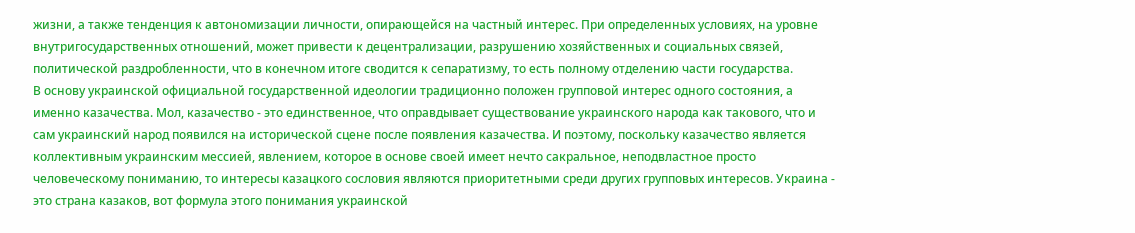жизни, а также тенденция к автономизации личности, опирающейся на частный интерес. При определенных условиях, на уровне внутригосударственных отношений, может привести к децентрализации, разрушению хозяйственных и социальных связей, политической раздробленности, что в конечном итоге сводится к сепаратизму, то есть полному отделению части государства.
В основу украинской официальной государственной идеологии традиционно положен групповой интерес одного состояния, а именно казачества. Мол, казачество - это единственное, что оправдывает существование украинского народа как такового, что и сам украинский народ появился на исторической сцене после появления казачества. И поэтому, поскольку казачество является коллективным украинским мессией, явлением, которое в основе своей имеет нечто сакральное, неподвластное просто человеческому пониманию, то интересы казацкого сословия являются приоритетными среди других групповых интересов. Украина - это страна казаков, вот формула этого понимания украинской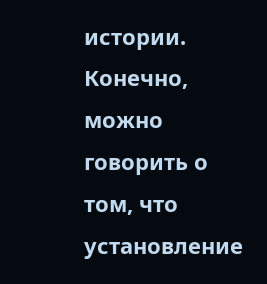истории.
Конечно, можно говорить о том, что установление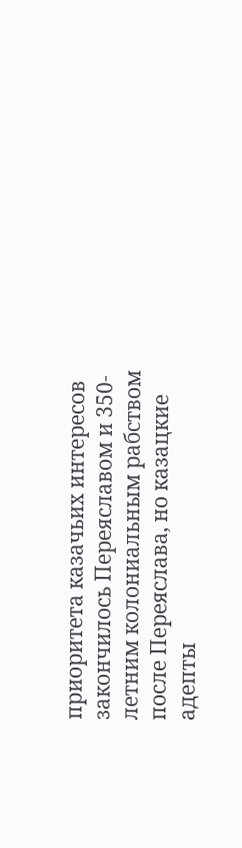приоритета казачьих интересов закончилось Переяславом и 350-летним колониальным рабством после Переяслава, но казацкие адепты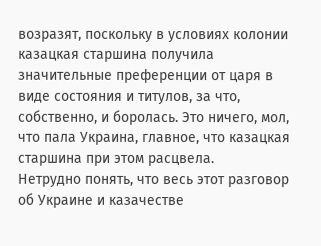возразят, поскольку в условиях колонии казацкая старшина получила значительные преференции от царя в виде состояния и титулов, за что, собственно, и боролась. Это ничего, мол, что пала Украина, главное, что казацкая старшина при этом расцвела.
Нетрудно понять, что весь этот разговор об Украине и казачестве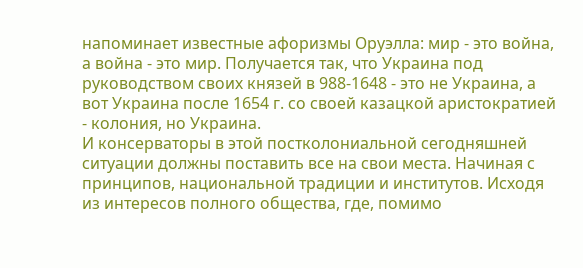напоминает известные афоризмы Оруэлла: мир - это война, а война - это мир. Получается так, что Украина под руководством своих князей в 988-1648 - это не Украина, а вот Украина после 1654 г. со своей казацкой аристократией - колония, но Украина.
И консерваторы в этой постколониальной сегодняшней ситуации должны поставить все на свои места. Начиная с принципов, национальной традиции и институтов. Исходя из интересов полного общества, где, помимо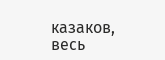казаков, весь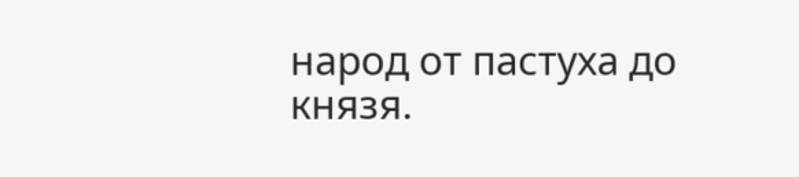народ от пастуха до князя.